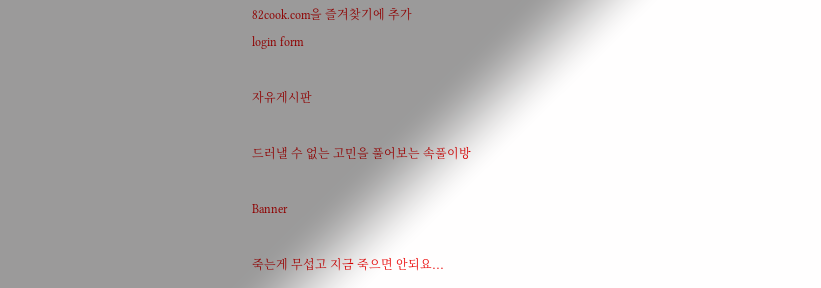82cook.com을 즐겨찾기에 추가
login form

자유게시판

드러낼 수 없는 고민을 풀어보는 속풀이방

Banner

죽는게 무섭고 지금 죽으면 안되요...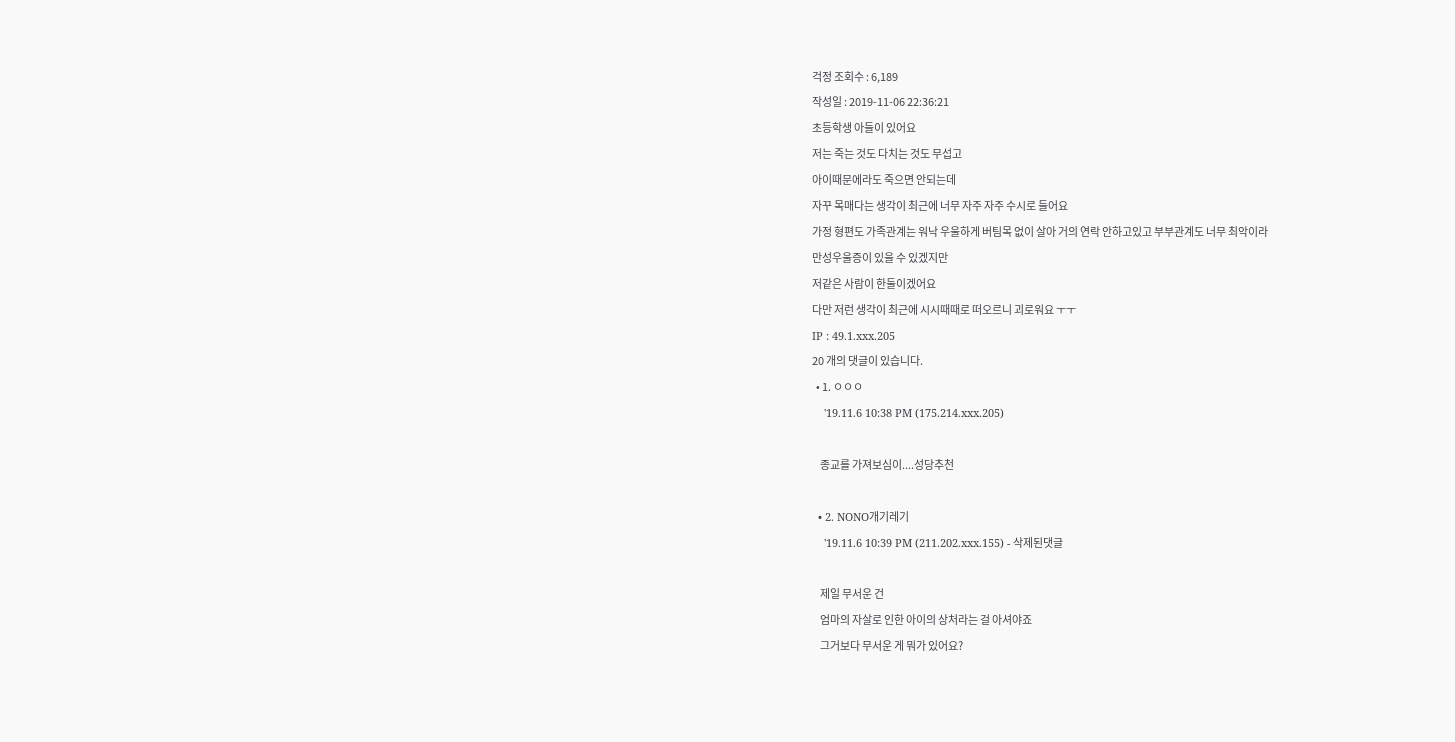걱정 조회수 : 6,189
작성일 : 2019-11-06 22:36:21
초등학생 아들이 있어요
저는 죽는 것도 다치는 것도 무섭고
아이때문에라도 죽으면 안되는데
자꾸 목매다는 생각이 최근에 너무 자주 자주 수시로 들어요
가정 형편도 가족관계는 워낙 우울하게 버팀목 없이 살아 거의 연락 안하고있고 부부관계도 너무 최악이라
만성우울증이 있을 수 있겠지만
저같은 사람이 한둘이겠어요
다만 저런 생각이 최근에 시시때때로 떠오르니 괴로워요 ㅜㅜ
IP : 49.1.xxx.205
20 개의 댓글이 있습니다.
  • 1. ㅇㅇㅇ
    '19.11.6 10:38 PM (175.214.xxx.205)

    종교를 가져보심이....성당추천

  • 2. NONO개기레기
    '19.11.6 10:39 PM (211.202.xxx.155) - 삭제된댓글

    제일 무서운 건
    엄마의 자살로 인한 아이의 상처라는 걸 아셔야죠
    그거보다 무서운 게 뭐가 있어요?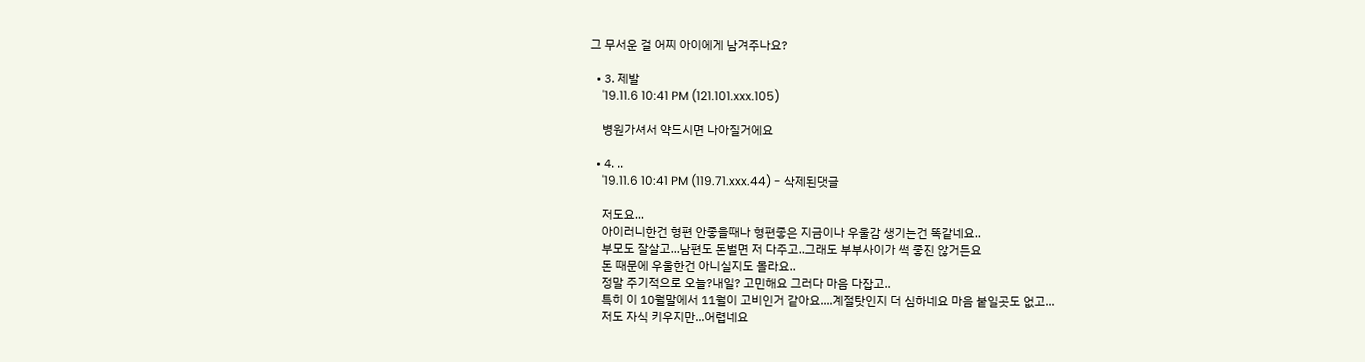그 무서운 걸 어찌 아이에게 남겨주나요?

  • 3. 제발
    '19.11.6 10:41 PM (121.101.xxx.105)

    병원가셔서 약드시면 나아질거에요

  • 4. ..
    '19.11.6 10:41 PM (119.71.xxx.44) - 삭제된댓글

    저도요...
    아이러니한건 형편 안좋을때나 형편좋은 지금이나 우울감 생기는건 똑같네요..
    부모도 잘살고...남편도 돈벌면 저 다주고..그래도 부부사이가 썩 좋진 않거든요
    돈 때문에 우울한건 아니실지도 몰라요..
    정말 주기적으로 오늘?내일? 고민해요 그러다 마음 다잡고..
    특히 이 10월말에서 11월이 고비인거 같아요....계절탓인지 더 심하네요 마음 붙일곳도 없고...
    저도 자식 키우지만...어렵네요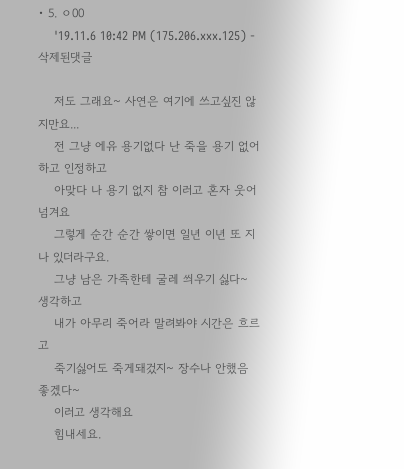• 5. ㅇ00
    '19.11.6 10:42 PM (175.206.xxx.125) - 삭제된댓글

    저도 그래요~ 사연은 여기에 쓰고싶진 않지만요...
    전 그냥 에유 용기없다 난 죽을 용기 없어 하고 인정하고
    아맞다 나 용기 없지 참 이러고 혼자 웃어넘겨요
    그렇게 순간 순간 쌓이면 일년 이년 또 지나 있더라구요.
    그냥 남은 가족한테 굴레 씌우기 싫다~ 생각하고
    내가 아무리 죽어라 말려봐야 시간은 흐르고
    죽기싫어도 죽게돼겄지~ 장수나 안했음 좋겠다~
    이러고 생각해요
    힘내세요.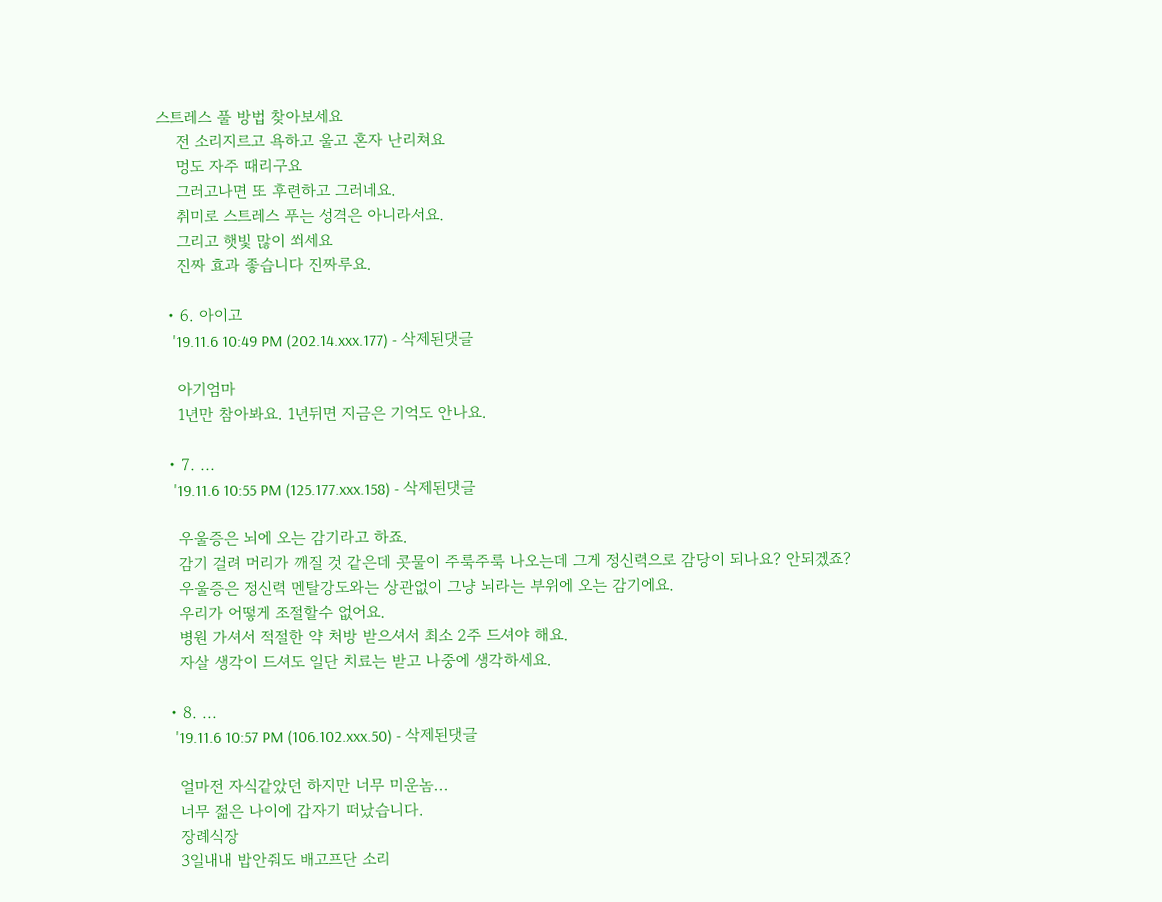스트레스 풀 방법 찾아보세요
    전 소리지르고 욕하고 울고 혼자 난리쳐요
    멍도 자주 때리구요
    그러고나면 또 후련하고 그러네요.
    취미로 스트레스 푸는 성격은 아니라서요.
    그리고 햇빛 많이 쐬세요
    진짜 효과 좋습니다 진짜루요.

  • 6. 아이고
    '19.11.6 10:49 PM (202.14.xxx.177) - 삭제된댓글

    아기엄마
    1년만 참아봐요. 1년뒤면 지금은 기억도 안나요.

  • 7. ...
    '19.11.6 10:55 PM (125.177.xxx.158) - 삭제된댓글

    우울증은 뇌에 오는 감기라고 하죠.
    감기 걸려 머리가 깨질 것 같은데 콧물이 주룩주룩 나오는데 그게 정신력으로 감당이 되나요? 안되겠죠?
    우울증은 정신력 멘탈강도와는 상관없이 그냥 뇌라는 부위에 오는 감기에요.
    우리가 어떻게 조절할수 없어요.
    병원 가셔서 적절한 약 처방 받으셔서 최소 2주 드셔야 해요.
    자살 생각이 드셔도 일단 치료는 받고 나중에 생각하세요.

  • 8. ...
    '19.11.6 10:57 PM (106.102.xxx.50) - 삭제된댓글

    얼마전 자식같았던 하지만 너무 미운놈...
    너무 젊은 나이에 갑자기 떠났습니다.
    장례식장
    3일내내 밥안줘도 배고프단 소리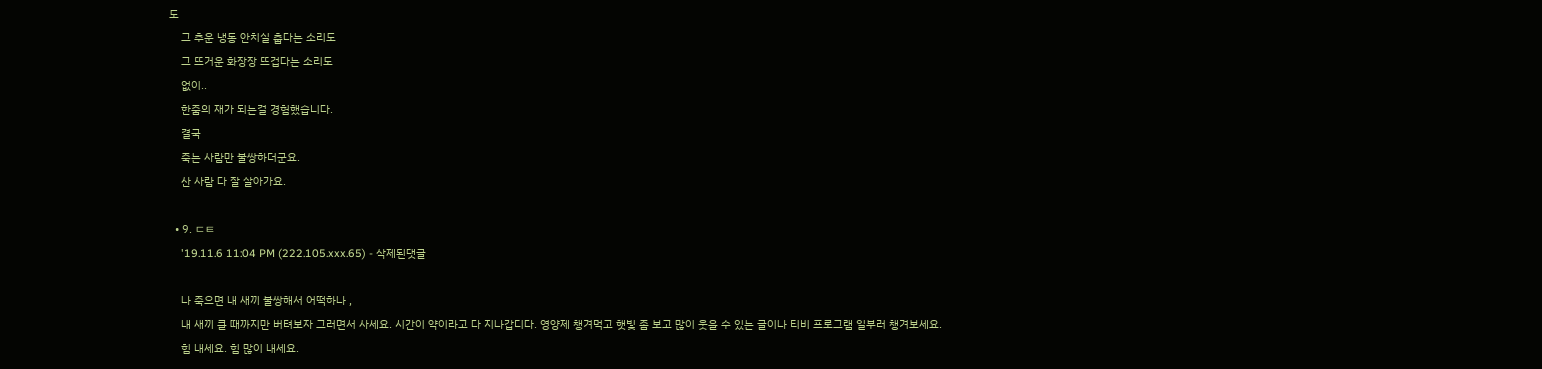도
    그 추운 냉동 안치실 춥다는 소리도
    그 뜨거운 화장장 뜨겁다는 소리도
    없이..
    한줌의 재가 되는걸 경험했습니다.
    결국
    죽는 사람만 불쌍하더군요.
    산 사람 다 잘 살아가요.

  • 9. ㄷㅌ
    '19.11.6 11:04 PM (222.105.xxx.65) - 삭제된댓글

    나 죽으면 내 새끼 불쌍해서 어떡하나 ,
    내 새끼 클 때까지만 버텨보자 그러면서 사세요. 시간이 약이라고 다 지나갑디다. 영양제 챙겨먹고 햇빛 좀 보고 많이 웃을 수 있는 글이나 티비 프로그램 일부러 챙겨보세요.
    힘 내세요. 힘 많이 내세요.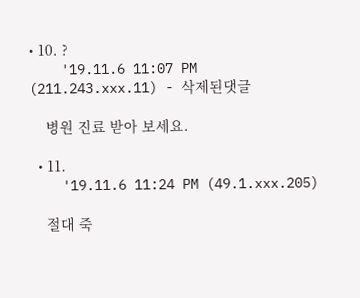• 10. ?
    '19.11.6 11:07 PM (211.243.xxx.11) - 삭제된댓글

    병원 진료 받아 보세요.

  • 11.
    '19.11.6 11:24 PM (49.1.xxx.205)

    절대 죽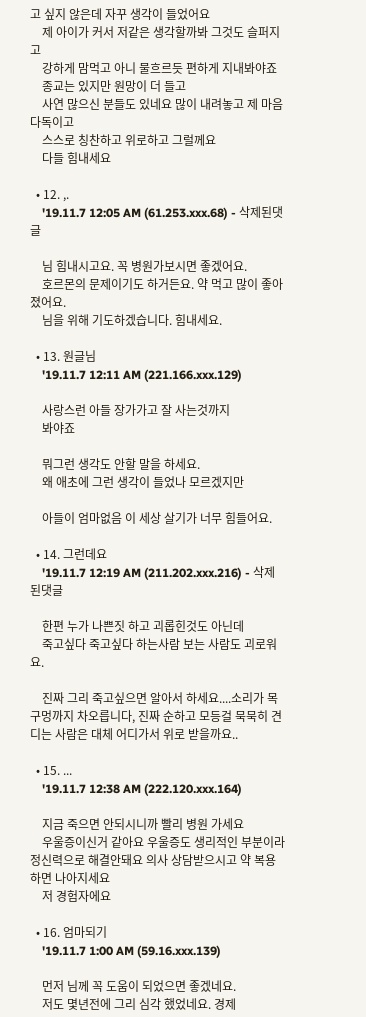고 싶지 않은데 자꾸 생각이 들었어요
    제 아이가 커서 저같은 생각할까봐 그것도 슬퍼지고
    강하게 맘먹고 아니 물흐르듯 편하게 지내봐야죠
    종교는 있지만 원망이 더 들고
    사연 많으신 분들도 있네요 많이 내려놓고 제 마음 다독이고
    스스로 칭찬하고 위로하고 그럴께요
    다들 힘내세요

  • 12. ,.
    '19.11.7 12:05 AM (61.253.xxx.68) - 삭제된댓글

    님 힘내시고요. 꼭 병원가보시면 좋겠어요.
    호르몬의 문제이기도 하거든요. 약 먹고 많이 좋아졌어요.
    님을 위해 기도하겠습니다. 힘내세요.

  • 13. 원글님
    '19.11.7 12:11 AM (221.166.xxx.129)

    사랑스런 아들 장가가고 잘 사는것까지
    봐야죠

    뭐그런 생각도 안할 말을 하세요.
    왜 애초에 그런 생각이 들었나 모르겠지만

    아들이 엄마없음 이 세상 살기가 너무 힘들어요.

  • 14. 그런데요
    '19.11.7 12:19 AM (211.202.xxx.216) - 삭제된댓글

    한편 누가 나쁜짓 하고 괴롭힌것도 아닌데
    죽고싶다 죽고싶다 하는사람 보는 사람도 괴로워요.

    진짜 그리 죽고싶으면 알아서 하세요....소리가 목구멍까지 차오릅니다, 진짜 순하고 모등걸 묵묵히 견디는 사람은 대체 어디가서 위로 받을까요..

  • 15. ...
    '19.11.7 12:38 AM (222.120.xxx.164)

    지금 죽으면 안되시니까 빨리 병원 가세요
    우울증이신거 같아요 우울증도 생리적인 부분이라 정신력으로 해결안돼요 의사 상담받으시고 약 복용하면 나아지세요
    저 경험자에요

  • 16. 엄마되기
    '19.11.7 1:00 AM (59.16.xxx.139)

    먼저 님께 꼭 도움이 되었으면 좋겠네요.
    저도 몇년전에 그리 심각 했었네요. 경제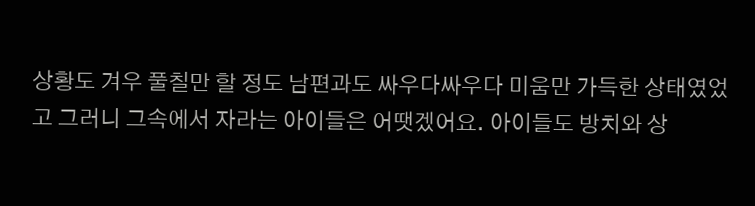상황도 겨우 풀칠만 할 정도 남편과도 싸우다싸우다 미움만 가득한 상태였었고 그러니 그속에서 자라는 아이들은 어땟겠어요. 아이들도 방치와 상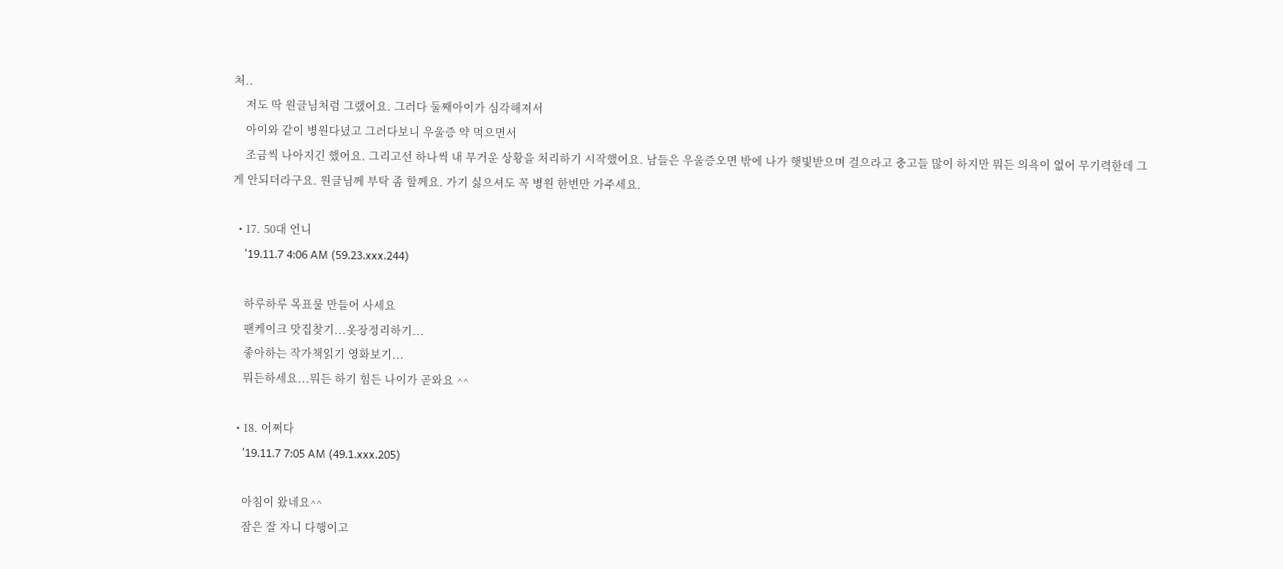처..
    저도 딱 원글님처럼 그랬어요. 그러다 둘째아이가 심각해져서
    아이와 같이 병원다녔고 그러다보니 우울증 약 먹으면서
    조금씩 나아지긴 했어요. 그리고선 하나씩 내 무거운 상황을 처리하기 시작했어요. 남들은 우울증오면 밖에 나가 햇빛받으며 걸으라고 충고들 많이 하지만 뭐든 의욕이 없어 무기력한데 그게 안되더라구요. 원글님께 부탁 좀 할께요. 가기 싫으셔도 꼭 병원 한번만 가주세요.

  • 17. 50대 언니
    '19.11.7 4:06 AM (59.23.xxx.244)

    하루하루 목표룰 만들어 사세요
    팬케이크 맛집찾기...옷장정리하기...
    좋아하는 작가책읽기 영화보기...
    뭐든하세요...뭐든 하기 힘든 나이가 곧와요 ^^

  • 18. 어쩌다
    '19.11.7 7:05 AM (49.1.xxx.205)

    아침이 왔네요^^
    잠은 잘 자니 다행이고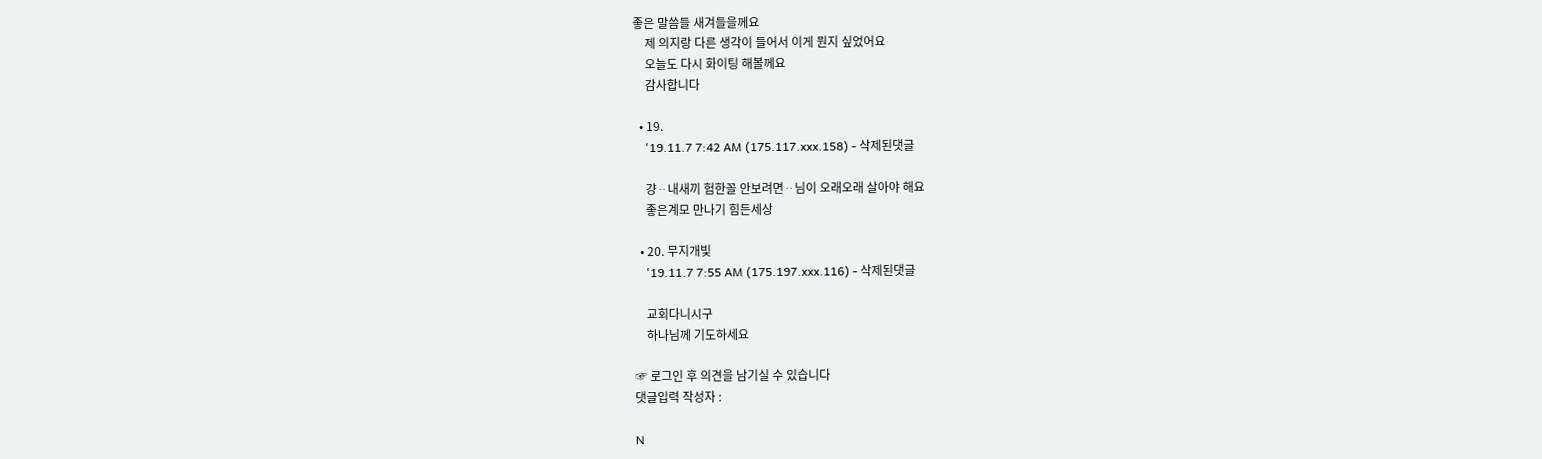좋은 말씀들 새겨들을께요
    제 의지랑 다른 생각이 들어서 이게 뭔지 싶었어요
    오늘도 다시 화이팅 해볼께요
    감사합니다

  • 19.
    '19.11.7 7:42 AM (175.117.xxx.158) - 삭제된댓글

    걍ᆢ내새끼 험한꼴 안보려면ᆢ님이 오래오래 살아야 해요
    좋은계모 만나기 힘든세상

  • 20. 무지개빛
    '19.11.7 7:55 AM (175.197.xxx.116) - 삭제된댓글

    교회다니시구
    하나님께 기도하세요

☞ 로그인 후 의견을 남기실 수 있습니다
댓글입력 작성자 :

N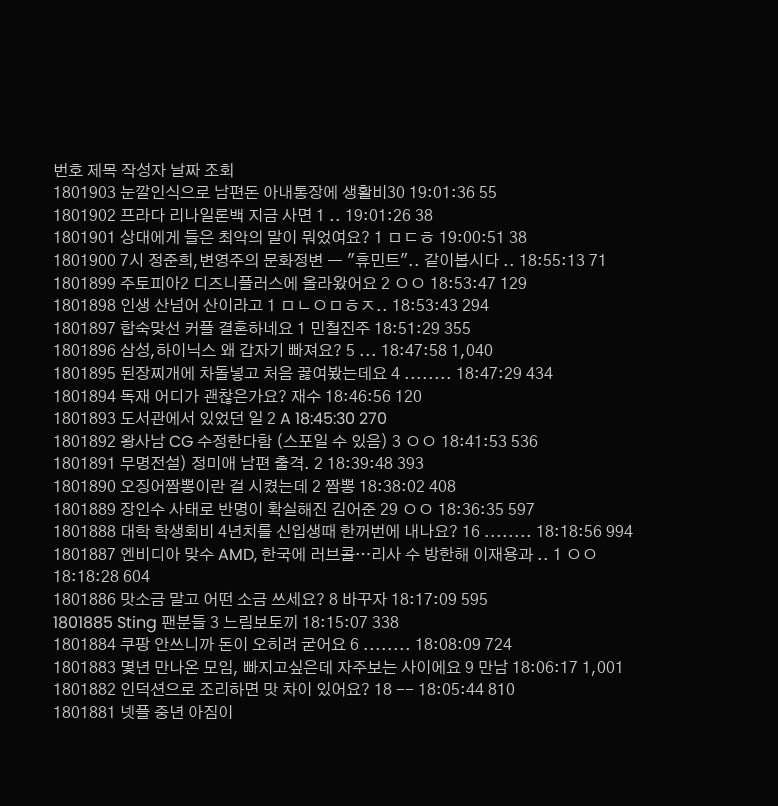번호 제목 작성자 날짜 조회
1801903 눈깔인식으로 남편돈 아내통장에 생활비30 19:01:36 55
1801902 프라다 리나일론백 지금 사면 1 .. 19:01:26 38
1801901 상대에게 들은 최악의 말이 뭐었여요? 1 ㅁㄷㅎ 19:00:51 38
1801900 7시 정준희,변영주의 문화정변 ㅡ "휴민트".. 같이봅시다 .. 18:55:13 71
1801899 주토피아2 디즈니플러스에 올라왔어요 2 ㅇㅇ 18:53:47 129
1801898 인생 산넘어 산이라고 1 ㅁㄴㅇㅁㅎㅈ.. 18:53:43 294
1801897 합숙맞선 커플 결혼하네요 1 민철진주 18:51:29 355
1801896 삼성,하이닉스 왜 갑자기 빠져요? 5 ... 18:47:58 1,040
1801895 된장찌개에 차돌넣고 처음 끓여봤는데요 4 ........ 18:47:29 434
1801894 독재 어디가 괜찮은가요? 재수 18:46:56 120
1801893 도서관에서 있었던 일 2 A 18:45:30 270
1801892 왕사남 CG 수정한다함 (스포일 수 있음) 3 ㅇㅇ 18:41:53 536
1801891 무명전설) 정미애 남편 출격. 2 18:39:48 393
1801890 오징어짬뽕이란 걸 시켰는데 2 짬뽕 18:38:02 408
1801889 장인수 사태로 반명이 확실해진 김어준 29 ㅇㅇ 18:36:35 597
1801888 대학 학생회비 4년치를 신입생때 한꺼번에 내나요? 16 ........ 18:18:56 994
1801887 엔비디아 맞수 AMD, 한국에 러브콜…리사 수 방한해 이재용과 .. 1 ㅇㅇ 18:18:28 604
1801886 맛소금 말고 어떤 소금 쓰세요? 8 바꾸자 18:17:09 595
1801885 Sting 팬분들 3 느림보토끼 18:15:07 338
1801884 쿠팡 안쓰니까 돈이 오히려 굳어요 6 ........ 18:08:09 724
1801883 몇년 만나온 모임, 빠지고싶은데 자주보는 사이에요 9 만남 18:06:17 1,001
1801882 인덕션으로 조리하면 맛 차이 있어요? 18 -- 18:05:44 810
1801881 넷플 중년 아짐이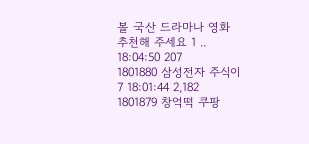볼 국산 드라마나 영화 추천해 주세요 1 .. 18:04:50 207
1801880 삼성전자 주식이 7 18:01:44 2,182
1801879 창억떡 쿠팡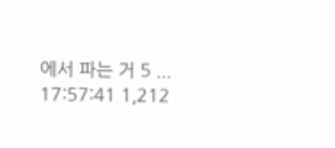에서 파는 거 5 ... 17:57:41 1,212